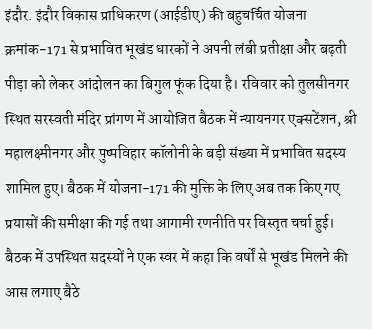इंदौर. इंदौर विकास प्राधिकरण (आईडीए) की बहुचर्चित योजना क्रमांक-171 से प्रभावित भूखंड धारकों ने अपनी लंबी प्रतीक्षा और बढ़ती पीड़ा को लेकर आंदोलन का बिगुल फूंक दिया है। रविवार को तुलसीनगर स्थित सरस्वती मंदिर प्रांगण में आयोजित बैठक में न्यायनगर एक्सटेंशन, श्री महालक्ष्मीनगर और पुष्पविहार कॉलोनी के बड़ी संख्या में प्रभावित सदस्य शामिल हुए। बैठक में योजना-171 की मुक्ति के लिए अब तक किए गए प्रयासों की समीक्षा की गई तथा आगामी रणनीति पर विस्तृत चर्चा हुई।
बैठक में उपस्थित सदस्यों ने एक स्वर में कहा कि वर्षों से भूखंड मिलने की आस लगाए बैठे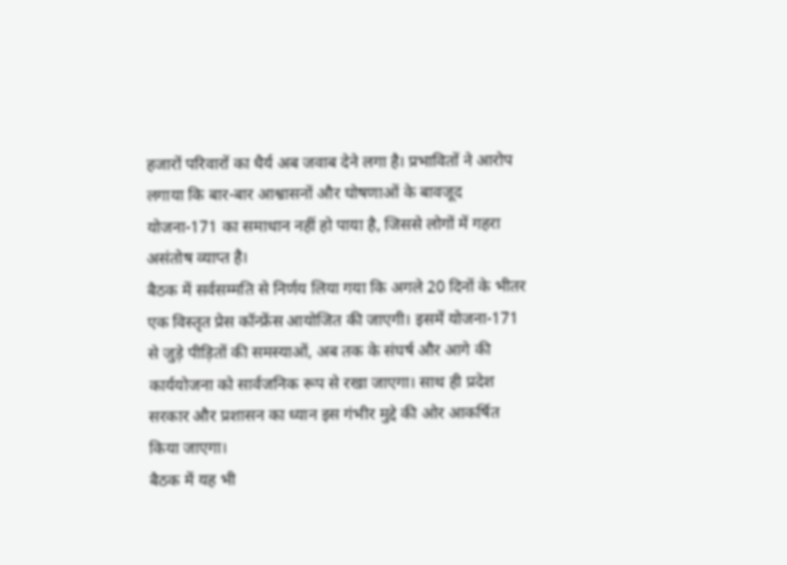हजारों परिवारों का धैर्य अब जवाब देने लगा है। प्रभावितों ने आरोप लगाया कि बार-बार आश्वासनों और घोषणाओं के बावजूद योजना-171 का समाधान नहीं हो पाया है, जिससे लोगों में गहरा असंतोष व्याप्त है।
बैठक में सर्वसम्मति से निर्णय लिया गया कि अगले 20 दिनों के भीतर एक विस्तृत प्रेस कॉन्फ्रेंस आयोजित की जाएगी। इसमें योजना-171 से जुड़े पीड़ितों की समस्याओं, अब तक के संघर्ष और आगे की कार्ययोजना को सार्वजनिक रूप से रखा जाएगा। साथ ही प्रदेश सरकार और प्रशासन का ध्यान इस गंभीर मुद्दे की ओर आकर्षित किया जाएगा।
बैठक में यह भी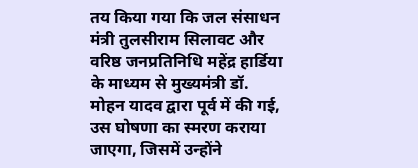तय किया गया कि जल संसाधन मंत्री तुलसीराम सिलावट और वरिष्ठ जनप्रतिनिधि महेंद्र हार्डिया के माध्यम से मुख्यमंत्री डॉ. मोहन यादव द्वारा पूर्व में की गई, उस घोषणा का स्मरण कराया जाएगा, जिसमें उन्होंने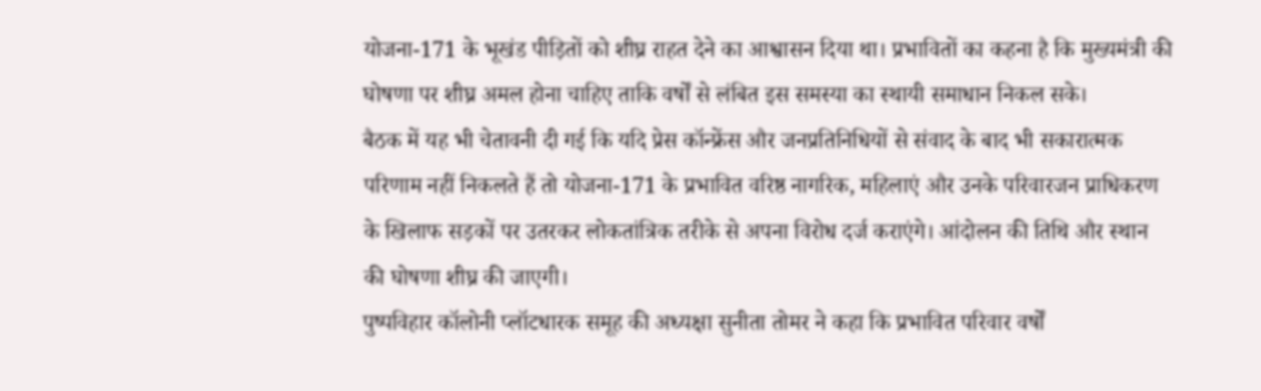योजना-171 के भूखंड पीड़ितों को शीघ्र राहत देने का आश्वासन दिया था। प्रभावितों का कहना है कि मुख्यमंत्री की घोषणा पर शीघ्र अमल होना चाहिए ताकि वर्षों से लंबित इस समस्या का स्थायी समाधान निकल सके।
बैठक में यह भी चेतावनी दी गई कि यदि प्रेस कॉन्फ्रेंस और जनप्रतिनिधियों से संवाद के बाद भी सकारात्मक परिणाम नहीं निकलते हैं तो योजना-171 के प्रभावित वरिष्ठ नागरिक, महिलाएं और उनके परिवारजन प्राधिकरण के खिलाफ सड़कों पर उतरकर लोकतांत्रिक तरीके से अपना विरोध दर्ज कराएंगे। आंदोलन की तिथि और स्थान की घोषणा शीघ्र की जाएगी।
पुष्पविहार कॉलोनी प्लॉटधारक समूह की अध्यक्षा सुनीता तोमर ने कहा कि प्रभावित परिवार वर्षों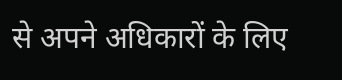से अपने अधिकारों के लिए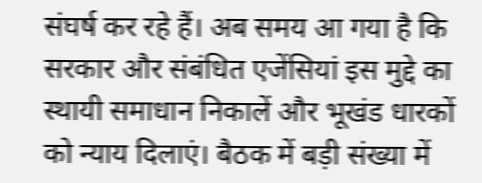संघर्ष कर रहे हैं। अब समय आ गया है कि सरकार और संबंधित एजेंसियां इस मुद्दे का स्थायी समाधान निकालें और भूखंड धारकों को न्याय दिलाएं। बैठक में बड़ी संख्या में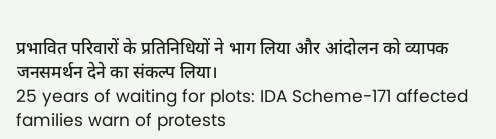प्रभावित परिवारों के प्रतिनिधियों ने भाग लिया और आंदोलन को व्यापक जनसमर्थन देने का संकल्प लिया।
25 years of waiting for plots: IDA Scheme-171 affected families warn of protests